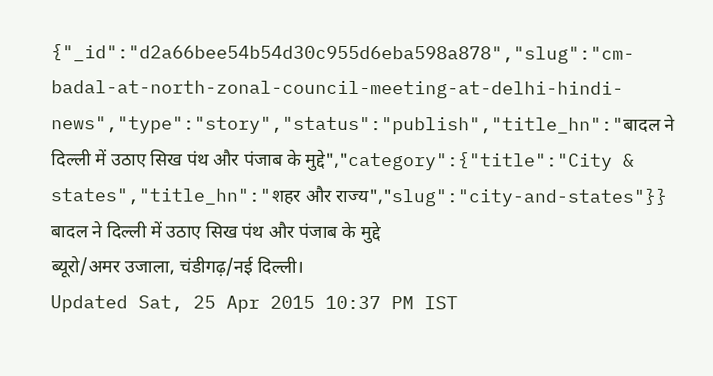{"_id":"d2a66bee54b54d30c955d6eba598a878","slug":"cm-badal-at-north-zonal-council-meeting-at-delhi-hindi-news","type":"story","status":"publish","title_hn":"बादल ने दिल्ली में उठाए सिख पंथ और पंजाब के मुद्दे","category":{"title":"City & states","title_hn":"शहर और राज्य","slug":"city-and-states"}}
बादल ने दिल्ली में उठाए सिख पंथ और पंजाब के मुद्दे
ब्यूरो/अमर उजाला, चंडीगढ़/नई दिल्ली।
Updated Sat, 25 Apr 2015 10:37 PM IST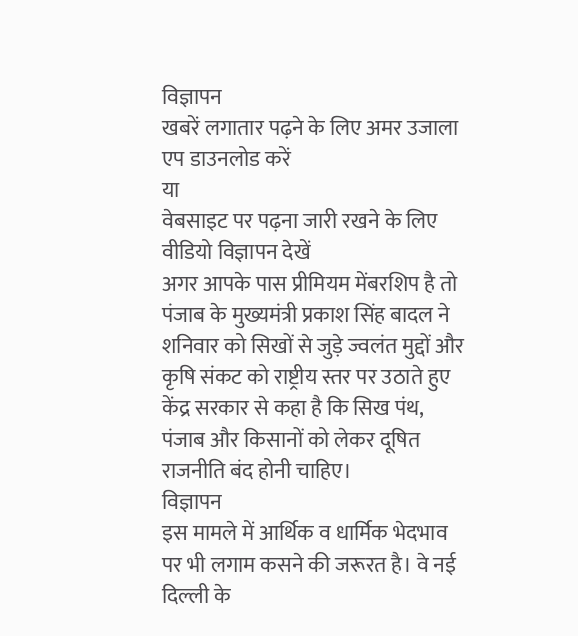विज्ञापन
खबरें लगातार पढ़ने के लिए अमर उजाला एप डाउनलोड करें
या
वेबसाइट पर पढ़ना जारी रखने के लिए वीडियो विज्ञापन देखें
अगर आपके पास प्रीमियम मेंबरशिप है तो
पंजाब के मुख्यमंत्री प्रकाश सिंह बादल ने शनिवार को सिखों से जुड़े ज्वलंत मुद्दों और कृषि संकट को राष्ट्रीय स्तर पर उठाते हुए केंद्र सरकार से कहा है कि सिख पंथ, पंजाब और किसानों को लेकर दूषित राजनीति बंद होनी चाहिए।
विज्ञापन
इस मामले में आर्थिक व धार्मिक भेदभाव पर भी लगाम कसने की जरूरत है। वे नई दिल्ली के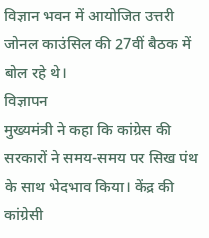विज्ञान भवन में आयोजित उत्तरी जोनल काउंसिल की 27वीं बैठक में बोल रहे थे।
विज्ञापन
मुख्यमंत्री ने कहा कि कांग्रेस की सरकारों ने समय-समय पर सिख पंथ के साथ भेदभाव किया। केंद्र की कांग्रेसी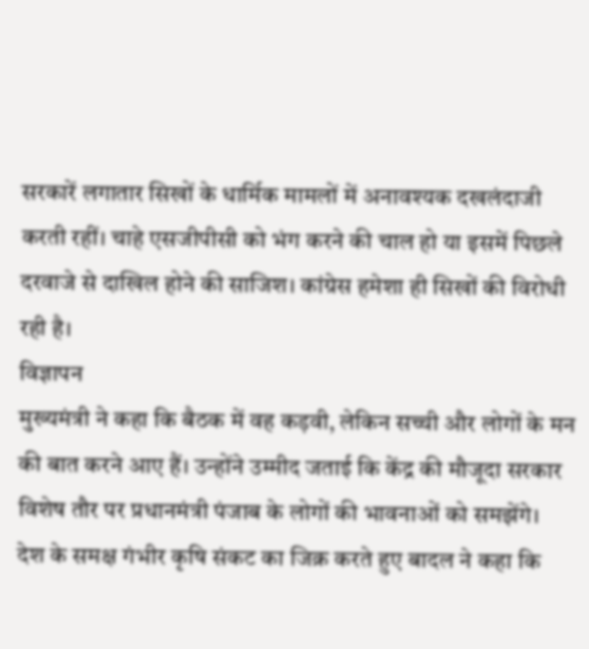सरकारें लगातार सिखों के धार्मिक मामलों में अनावश्यक दखलंदाजी करती रहीं। चाहे एसजीपीसी को भंग करने की चाल हो या इसमें पिछले दरवाजे से दाखिल होने की साजिश। कांग्रेस हमेशा ही सिखों की विरोधी रही है।
विज्ञापन
मुख्यमंत्री ने कहा कि बैठक में वह कड़वी, लेकिन सच्ची और लोगों के मन की बात करने आए हैं। उन्होंने उम्मीद जताई कि केंद्र की मौजूदा सरकार विशेष तौर पर प्रधानमंत्री पंजाब के लोगों की भावनाओं को समझेंगे।
देश के समक्ष गंभीर कृषि संकट का जिक्र करते हुए बादल ने कहा कि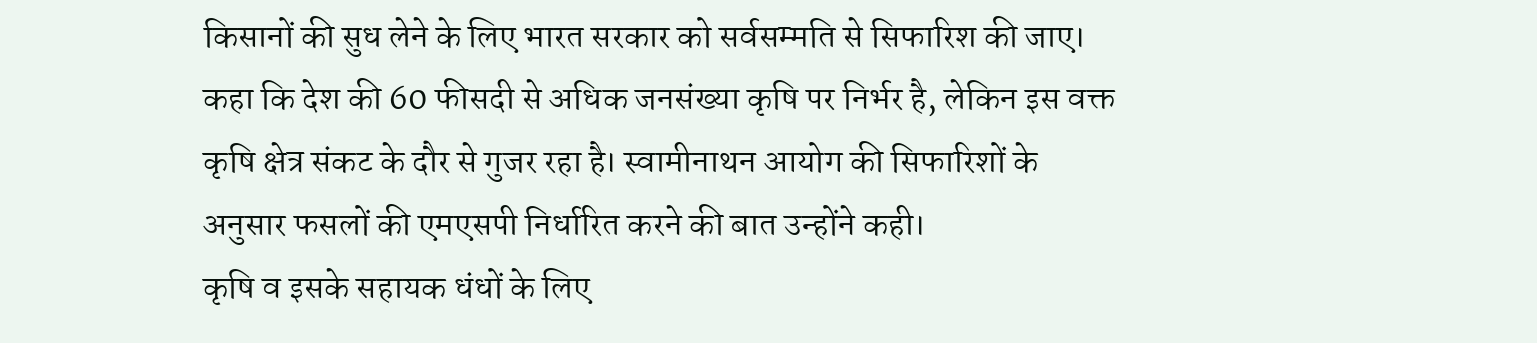किसानों की सुध लेने के लिए भारत सरकार को सर्वसम्मति से सिफारिश की जाए। कहा कि देश की 60 फीसदी से अधिक जनसंख्या कृषि पर निर्भर है, लेकिन इस वक्त कृषि क्षेत्र संकट के दौर से गुजर रहा है। स्वामीनाथन आयोग की सिफारिशों के अनुसार फसलों की एमएसपी निर्धारित करने की बात उन्होंने कही।
कृषि व इसके सहायक धंधों के लिए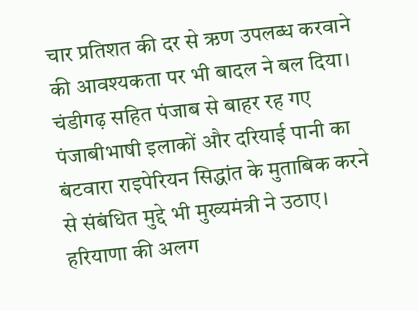चार प्रतिशत की दर से ऋण उपलब्ध करवाने की आवश्यकता पर भी बादल ने बल दिया। चंडीगढ़ सहित पंजाब से बाहर रह गए पंजाबीभाषी इलाकों और दरियाई पानी का बंटवारा राइपेरियन सिद्धांत के मुताबिक करने से संबंधित मुद्दे भी मुख्यमंत्री ने उठाए। हरियाणा की अलग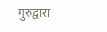गुरुद्वारा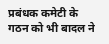प्रबंधक कमेटी के गठन को भी बादल ने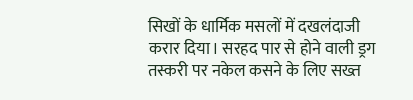सिखों के धार्मिक मसलों में दखलंदाजी करार दिया। सरहद पार से होने वाली ड्रग तस्करी पर नकेल कसने के लिए सख्त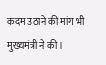कदम उठाने की मांग भी मुख्यमंत्री ने की।